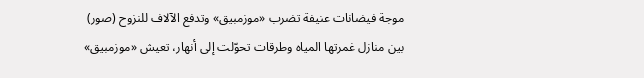موجة فيضانات عنيفة تضرب «موزمبيق» وتدفع الآلاف للنزوح (صور)
بين منازل غمرتها المياه وطرقات تحوّلت إلى أنهار، تعيش «موزمبيق»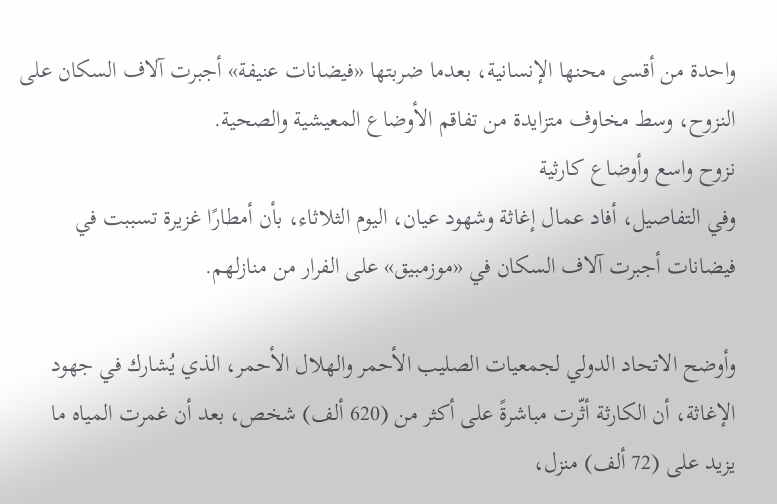واحدة من أقسى محنها الإنسانية، بعدما ضربتها «فيضانات عنيفة» أجبرت آلاف السكان على النزوح، وسط مخاوف متزايدة من تفاقم الأوضاع المعيشية والصحية.
نزوح واسع وأوضاع كارثية
وفي التفاصيل، أفاد عمال إغاثة وشهود عيان، اليوم الثلاثاء، بأن أمطارًا غزيرة تسببت في فيضانات أجبرت آلاف السكان في «موزمبيق» على الفرار من منازلهم.

وأوضح الاتحاد الدولي لجمعيات الصليب الأحمر والهلال الأحمر، الذي يُشارك في جهود الإغاثة، أن الكارثة أثّرت مباشرةً على أكثر من (620 ألف) شخص، بعد أن غمرت المياه ما يزيد على (72 ألف) منزل،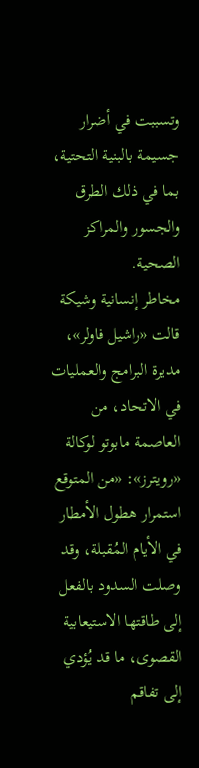وتسببت في أضرار جسيمة بالبنية التحتية، بما في ذلك الطرق والجسور والمراكز الصحية.
مخاطر إنسانية وشيكة
قالت «راشيل فاولر»، مديرة البرامج والعمليات في الاتحاد، من العاصمة مابوتو لوكالة «رويترز»: «من المتوقع استمرار هطول الأمطار في الأيام المُقبلة، وقد وصلت السدود بالفعل إلى طاقتها الاستيعابية القصوى، ما قد يُؤدي إلى تفاقم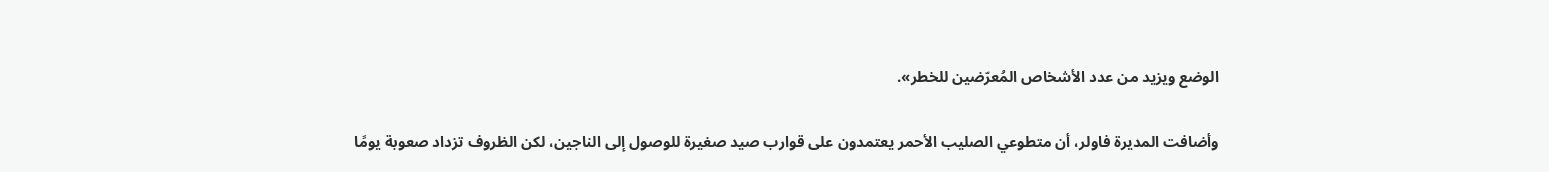الوضع ويزيد من عدد الأشخاص المُعرّضين للخطر».

وأضافت المديرة فاولر، أن متطوعي الصليب الأحمر يعتمدون على قوارب صيد صغيرة للوصول إلى الناجين، لكن الظروف تزداد صعوبة يومًا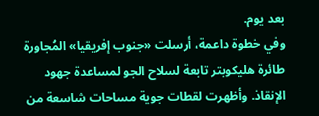بعد يوم.
وفي خطوة داعمة، أرسلت «جنوب إفريقيا» المُجاورة طائرة هليكوبتر تابعة لسلاح الجو لمساعدة جهود الإنقاذ. وأظهرت لقطات جوية مساحات شاسعة من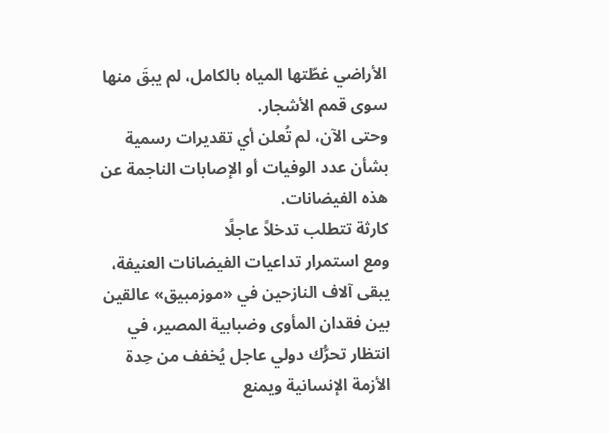الأراضي غطّتها المياه بالكامل، لم يبقَ منها سوى قمم الأشجار.
وحتى الآن، لم تُعلن أي تقديرات رسمية بشأن عدد الوفيات أو الإصابات الناجمة عن هذه الفيضانات.
كارثة تتطلب تدخلاً عاجلًا
ومع استمرار تداعيات الفيضانات العنيفة، يبقى آلاف النازحين في «موزمبيق» عالقين بين فقدان المأوى وضبابية المصير، في انتظار تحرُّك دولي عاجل يُخفف من حِدة الأزمة الإنسانية ويمنع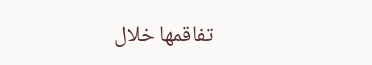تفاقمها خلال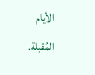الأيام المُقبلة.